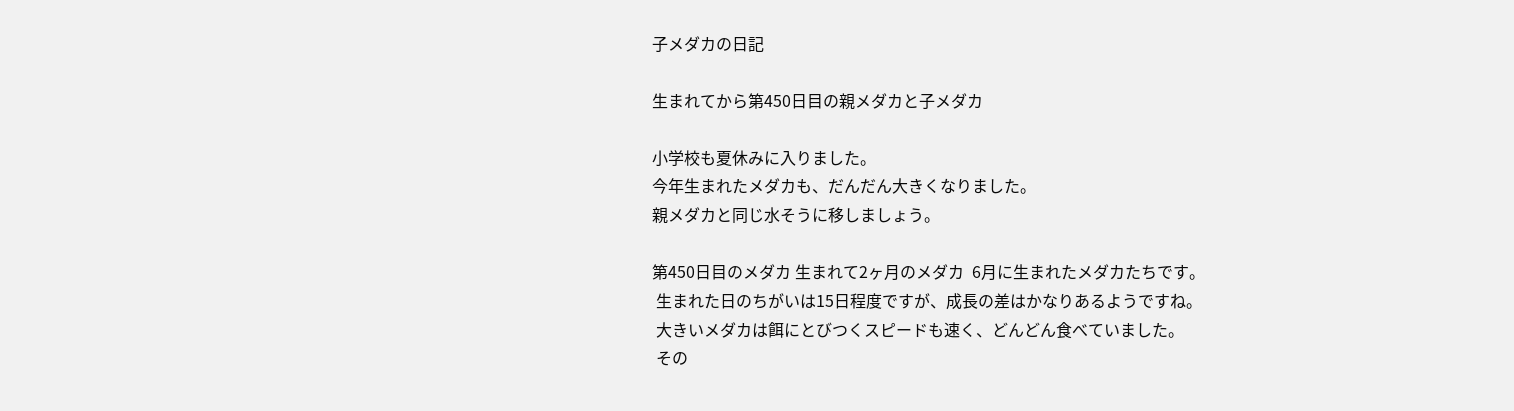子メダカの日記

生まれてから第450日目の親メダカと子メダカ

小学校も夏休みに入りました。
今年生まれたメダカも、だんだん大きくなりました。
親メダカと同じ水そうに移しましょう。

第450日目のメダカ 生まれて2ヶ月のメダカ  6月に生まれたメダカたちです。
 生まれた日のちがいは15日程度ですが、成長の差はかなりあるようですね。
 大きいメダカは餌にとびつくスピードも速く、どんどん食べていました。
 その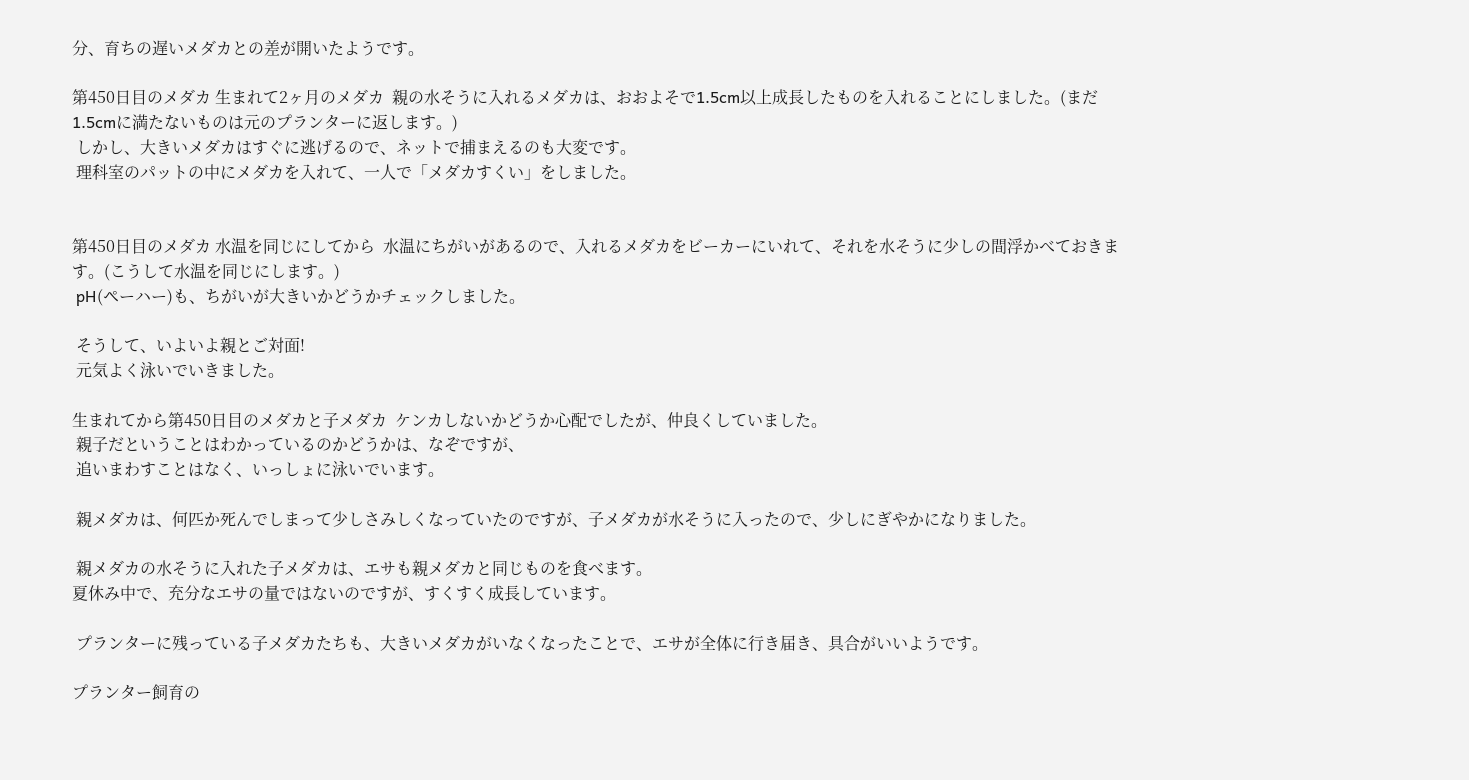分、育ちの遅いメダカとの差が開いたようです。

第450日目のメダカ 生まれて2ヶ月のメダカ  親の水そうに入れるメダカは、おおよそで1.5cm以上成長したものを入れることにしました。(まだ1.5cmに満たないものは元のプランターに返します。)
 しかし、大きいメダカはすぐに逃げるので、ネットで捕まえるのも大変です。
 理科室のパットの中にメダカを入れて、一人で「メダカすくい」をしました。


第450日目のメダカ 水温を同じにしてから  水温にちがいがあるので、入れるメダカをビーカーにいれて、それを水そうに少しの間浮かべておきます。(こうして水温を同じにします。)
 pH(ペーハー)も、ちがいが大きいかどうかチェックしました。

 そうして、いよいよ親とご対面!
 元気よく泳いでいきました。

生まれてから第450日目のメダカと子メダカ  ケンカしないかどうか心配でしたが、仲良くしていました。
 親子だということはわかっているのかどうかは、なぞですが、
 追いまわすことはなく、いっしょに泳いでいます。

 親メダカは、何匹か死んでしまって少しさみしくなっていたのですが、子メダカが水そうに入ったので、少しにぎやかになりました。

 親メダカの水そうに入れた子メダカは、エサも親メダカと同じものを食べます。
夏休み中で、充分なエサの量ではないのですが、すくすく成長しています。

 プランターに残っている子メダカたちも、大きいメダカがいなくなったことで、エサが全体に行き届き、具合がいいようです。

プランター飼育の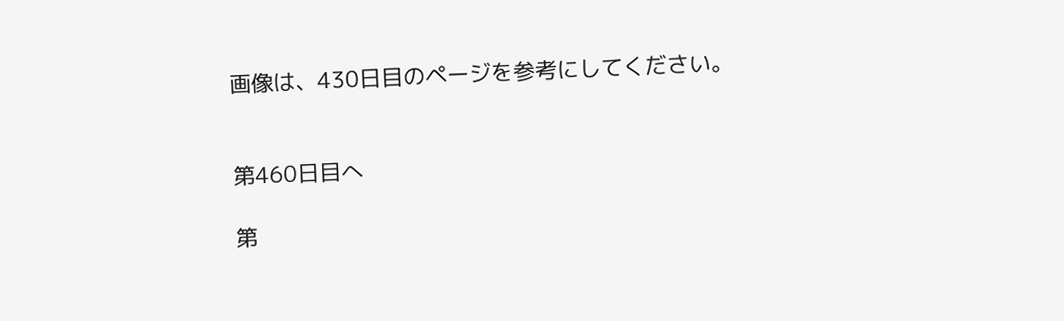画像は、430日目のページを参考にしてください。


第460日目へ

第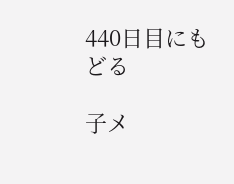440日目にもどる

子メ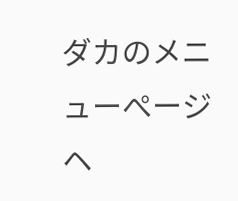ダカのメニューぺージヘ